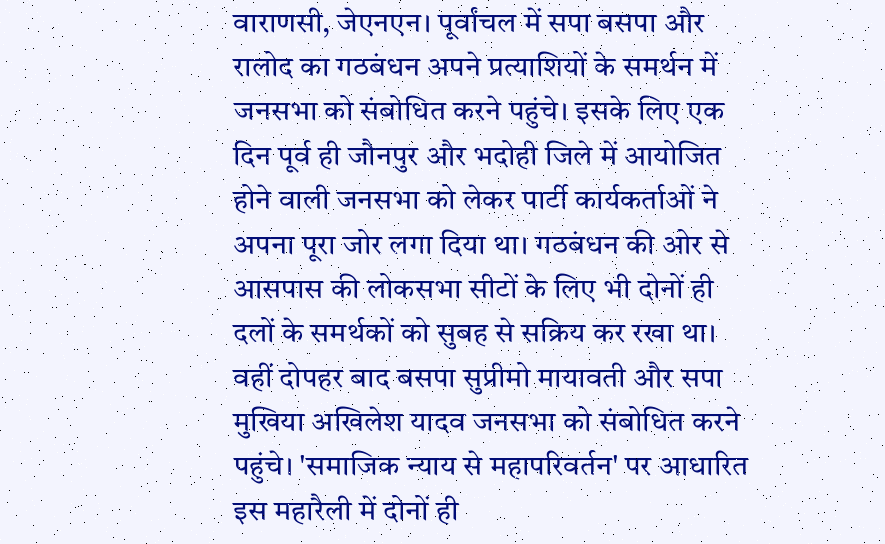वाराणसी, जेएनएन। पूर्वांचल में सपा बसपा और रालोद का गठबंधन अपने प्रत्याशियों के समर्थन में जनसभा को संबोधित करने पहुंचे। इसके लिए एक दिन पूर्व ही जौनपुर और भदोही जिले में आयोजित होने वाली जनसभा को लेकर पार्टी कार्यकर्ताओं ने अपना पूरा जोर लगा दिया था। गठबंधन की ओर से आसपास की लोकसभा सीटों के लिए भी दोनों ही दलों के समर्थकों को सुबह से सक्रिय कर रखा था। वहीं दोपहर बाद बसपा सुप्रीमो मायावती और सपा मुखिया अखिलेश यादव जनसभा को संबोधित करने पहुंचे। 'समाजिक न्याय से महापरिवर्तन' पर आधारित इस महारैली में दोनों ही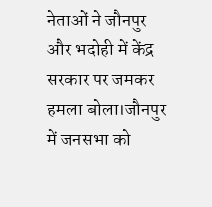नेताओं ने जौनपुर और भदोही में केंद्र सरकार पर जमकर हमला बोला।जौनपुर में जनसभा को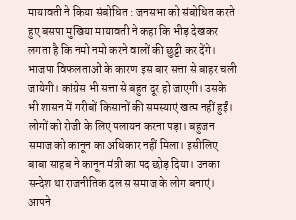मायावती ने किया संबोधित : जनसभा को संबोधित करते हुए बसपा मुखिया मायावती ने कहा कि भीड़ देखकर लगता है कि नमो नमो करने वालों की छुट्टी कर देंगे। भाजपा विफलताओं के कारण इस बार सत्ता से बाहर चली जायेगी। कांग्रेस भी सत्ता से बहुत दूर हो जाएगी। उसके भी शासन में गरीबों किसानों की समस्याएं खत्म नहीं हुईं। लोगों को रोजी के लिए पलायन करना पड़ा। बहुजन समाज को कानून का अधिकार नहीं मिला। इसीलिए बाबा साहब ने कानून मंत्री का पद छोड़ दिया। उनका सन्देश था राजनीतिक दल स समाज के लोग बनाएं। आपने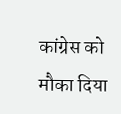कांग्रेस को मौका दिया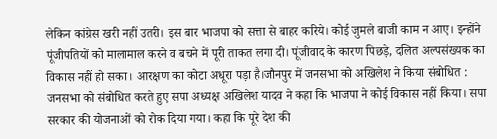लेकिन कांग्रेस खरी नहीं उतरी। इस बार भाजपा को सत्ता से बाहर करिये। कोई जुमले बाजी काम न आए। इन्होंने पूंजीपतियों को मालामाल करने व बचने में पूरी ताकत लगा दी। पूंजीवाद के कारण पिछड़े, दलित अल्पसंख्यक का विकास नहीं हो सका। आरक्षण का कोटा अधूरा पड़ा है।जौनपुर में जनसभा को अखिलेश ने किया संबोधित : जनसभा को संबोधित करते हुए सपा अध्यक्ष अखिलेश यादव ने कहा कि भाजपा ने कोई विकास नहीं किया। सपा सरकार की योजनाओं को रोक दिया गया। कहा कि पूरे देश की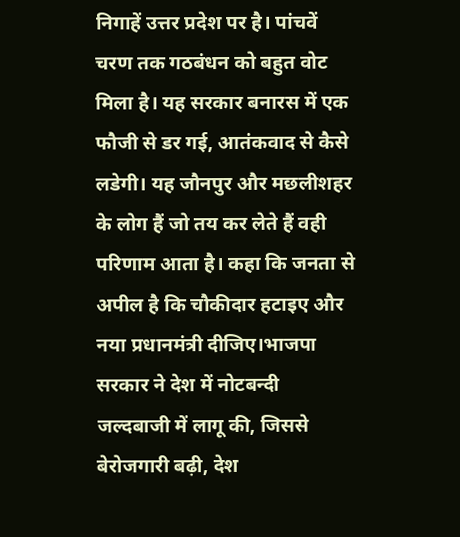निगाहें उत्तर प्रदेश पर है। पांचवें चरण तक गठबंधन को बहुत वोट मिला है। यह सरकार बनारस में एक फौजी से डर गई, आतंकवाद से कैसे लडेगी। यह जौनपुर और मछलीशहर के लोग हैं जो तय कर लेते हैं वही परिणाम आता है। कहा कि जनता से अपील है कि चौकीदार हटाइए और नया प्रधानमंत्री दीजिए।भाजपा सरकार ने देश में नोटबन्दी जल्दबाजी में लागू की, जिससे बेरोजगारी बढ़ी, देश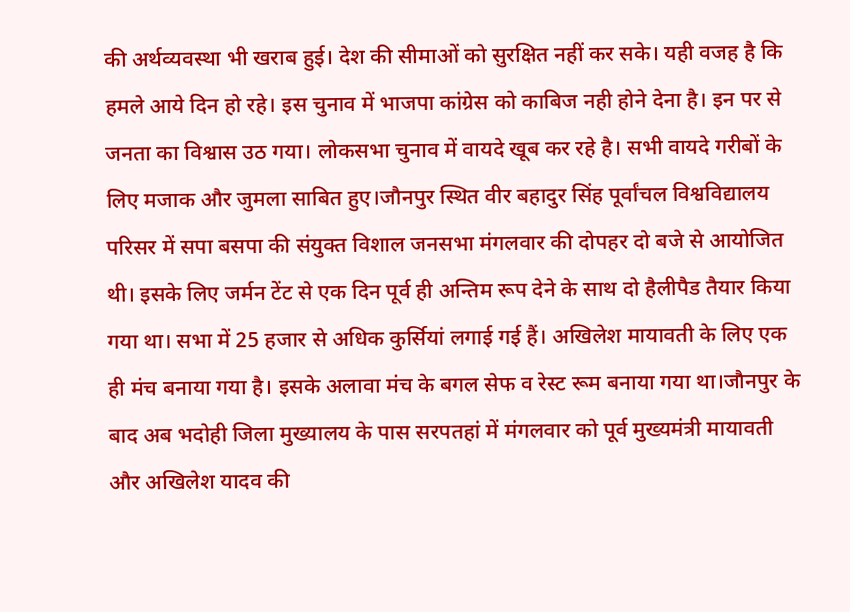की अर्थव्यवस्था भी खराब हुई। देश की सीमाओं को सुरक्षित नहीं कर सके। यही वजह है कि हमले आये दिन हो रहे। इस चुनाव में भाजपा कांग्रेस को काबिज नही होने देना है। इन पर से जनता का विश्वास उठ गया। लोकसभा चुनाव में वायदे खूब कर रहे है। सभी वायदे गरीबों के लिए मजाक और जुमला साबित हुए।जौनपुर स्थित वीर बहादुर सिंह पूर्वांचल विश्वविद्यालय परिसर में सपा बसपा की संयुक्त विशाल जनसभा मंगलवार की दोपहर दो बजे से आयोजित थी। इसके लिए जर्मन टेंट से एक दिन पूर्व ही अन्तिम रूप देने के साथ दो हैलीपैड तैयार किया गया था। सभा में 25 हजार से अधिक कुर्सियां लगाई गई हैं। अखिलेश मायावती के लिए एक ही मंच बनाया गया है। इसके अलावा मंच के बगल सेफ व रेस्ट रूम बनाया गया था।जौनपुर के बाद अब भदोही जिला मुख्यालय के पास सरपतहां में मंगलवार को पूर्व मुख्यमंत्री मायावती और अखिलेश यादव की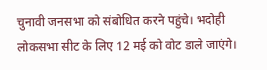चुनावी जनसभा को संबोधित करने पहुंचे। भदोही लोकसभा सीट के लिए 12 मई को वोट डाले जाएंगे।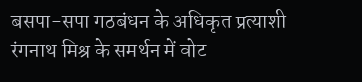बसपा-सपा गठबंधन के अधिकृत प्रत्याशी रंगनाथ मिश्र के समर्थन में वोट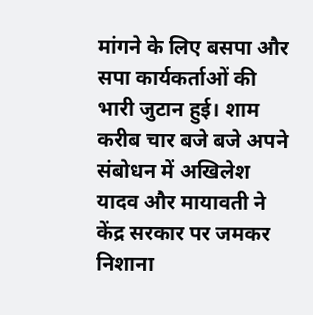मांगने के लिए बसपा और सपा कार्यकर्ताओं की भारी जुटान हुई। शाम करीब चार बजे बजे अपने संबोधन में अखिलेश यादव और मायावती ने केंद्र सरकार पर जमकर निशाना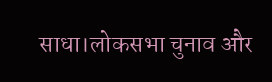साधा।लोकसभा चुनाव और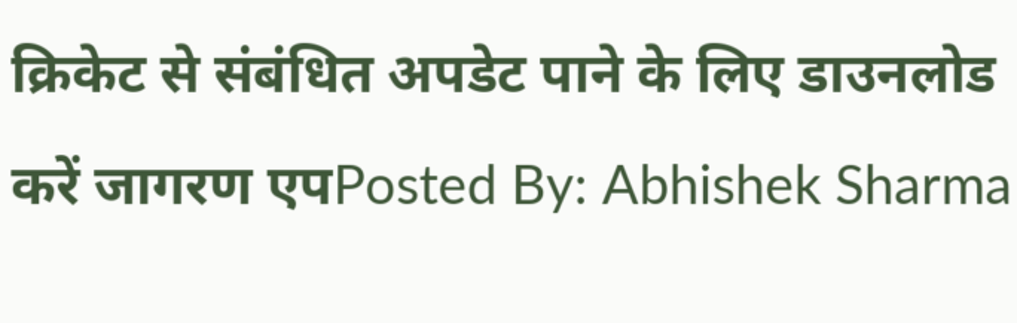क्रिकेट से संबंधित अपडेट पाने के लिए डाउनलोड करें जागरण एपPosted By: Abhishek Sharma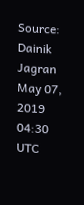Source: Dainik Jagran May 07, 2019 04:30 UTC